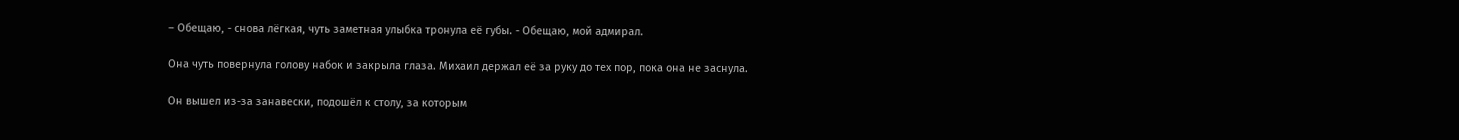– Обещаю, - снова лёгкая, чуть заметная улыбка тронула её губы. - Обещаю, мой адмирал.

Она чуть повернула голову набок и закрыла глаза. Михаил держал её за руку до тех пор, пока она не заснула.

Он вышел из-за занавески, подошёл к столу, за которым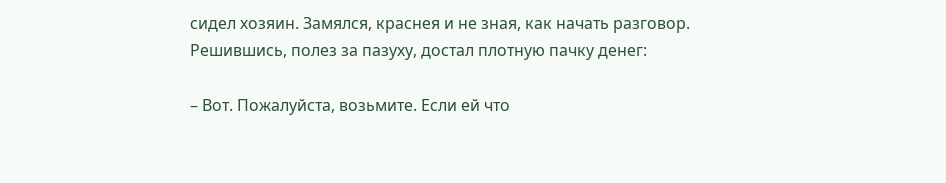сидел хозяин. Замялся, краснея и не зная, как начать разговор. Решившись, полез за пазуху, достал плотную пачку денег:

– Вот. Пожалуйста, возьмите. Если ей что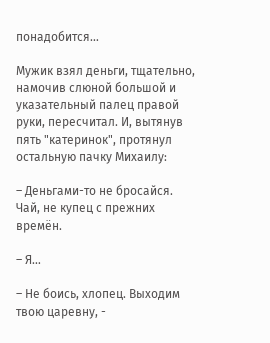понадобится…

Мужик взял деньги, тщательно, намочив слюной большой и указательный палец правой руки, пересчитал. И, вытянув пять "катеринок", протянул остальную пачку Михаилу:

– Деньгами-то не бросайся. Чай, не купец с прежних времён.

– Я…

– Не боись, хлопец. Выходим твою царевну, -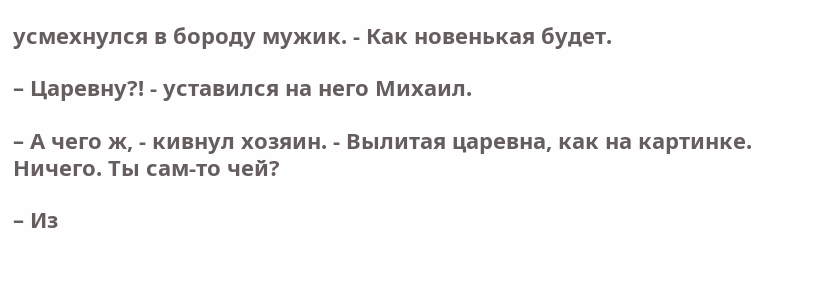усмехнулся в бороду мужик. - Как новенькая будет.

– Царевну?! - уставился на него Михаил.

– А чего ж, - кивнул хозяин. - Вылитая царевна, как на картинке. Ничего. Ты сам-то чей?

– Из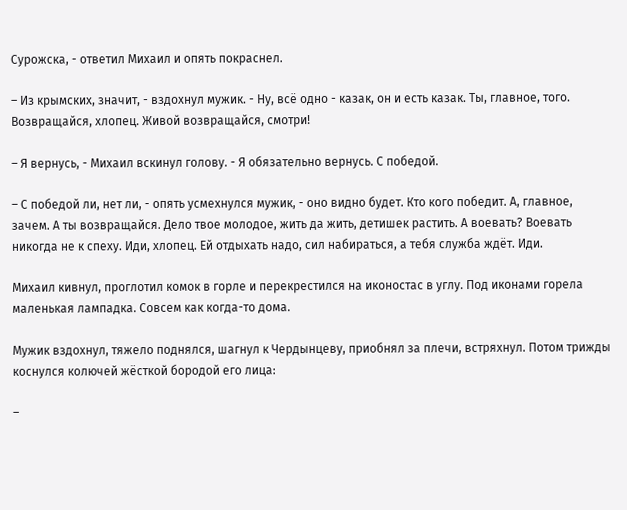Сурожска, - ответил Михаил и опять покраснел.

– Из крымских, значит, - вздохнул мужик. - Ну, всё одно - казак, он и есть казак. Ты, главное, того. Возвращайся, хлопец. Живой возвращайся, смотри!

– Я вернусь, - Михаил вскинул голову. - Я обязательно вернусь. С победой.

– С победой ли, нет ли, - опять усмехнулся мужик, - оно видно будет. Кто кого победит. А, главное, зачем. А ты возвращайся. Дело твое молодое, жить да жить, детишек растить. А воевать? Воевать никогда не к спеху. Иди, хлопец. Ей отдыхать надо, сил набираться, а тебя служба ждёт. Иди.

Михаил кивнул, проглотил комок в горле и перекрестился на иконостас в углу. Под иконами горела маленькая лампадка. Совсем как когда-то дома.

Мужик вздохнул, тяжело поднялся, шагнул к Чердынцеву, приобнял за плечи, встряхнул. Потом трижды коснулся колючей жёсткой бородой его лица:

–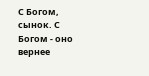С Богом, сынок. С Богом - оно вернее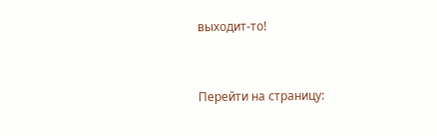выходит-то!


Перейти на страницу: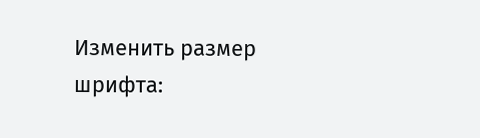Изменить размер шрифта: